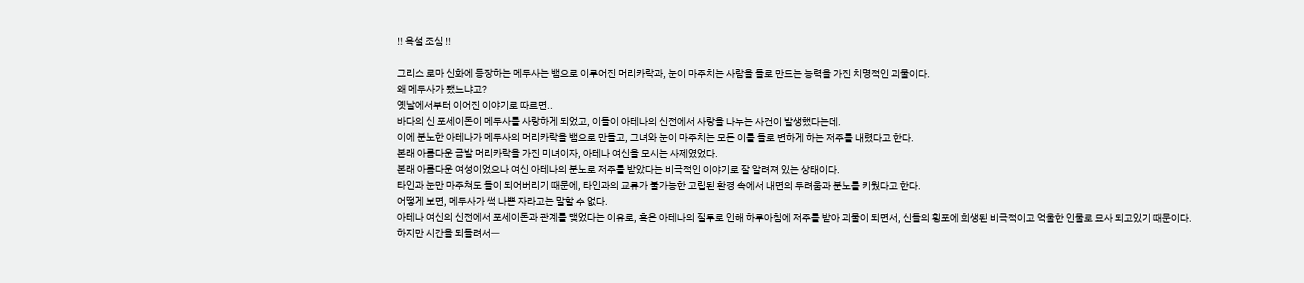‼ 욕설 조심 ‼

그리스 로마 신화에 등장하는 메두사는 뱀으로 이루어진 머리카락과, 눈이 마주치는 사람을 돌로 만드는 능력을 가진 치명적인 괴물이다.
왜 메두사가 됐느냐고?
옛날에서부터 이어진 이야기로 따르면..
바다의 신 포세이돈이 메두사를 사랑하게 되었고, 이들이 아테나의 신전에서 사랑을 나누는 사건이 발생했다는데.
이에 분노한 아테나가 메두사의 머리카락을 뱀으로 만들고, 그녀와 눈이 마주치는 모든 이를 돌로 변하게 하는 저주를 내렸다고 한다.
본래 아름다운 금발 머리카락을 가진 미녀이자, 아테나 여신을 모시는 사제였었다.
본래 아름다운 여성이었으나 여신 아테나의 분노로 저주를 받았다는 비극적인 이야기로 잘 알려져 있는 상태이다.
타인과 눈만 마주쳐도 돌이 되어버리기 때문에, 타인과의 교류가 불가능한 고립된 환경 속에서 내면의 두려움과 분노를 키웠다고 한다.
어떻게 보면, 메두사가 썩 나쁜 자라고는 말할 수 없다.
아테나 여신의 신전에서 포세이돈과 관계를 맺었다는 이유로, 혹은 아테나의 질투로 인해 하루아침에 저주를 받아 괴물이 되면서, 신들의 횡포에 희생된 비극적이고 억울한 인물로 묘사 되고있기 때문이다.
하지만 시간을 되돌려서ㅡ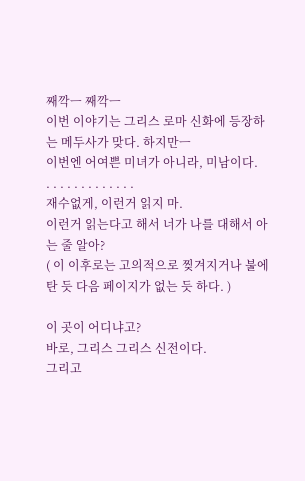째깍ㅡ 째깍ㅡ
이번 이야기는 그리스 로마 신화에 등장하는 메두사가 맞다. 하지만ㅡ
이번엔 어여쁜 미녀가 아니라, 미남이다.
. . . . . . . . . . . . .
재수없게, 이런거 읽지 마.
이런거 읽는다고 해서 너가 나를 대해서 아는 줄 알아?
( 이 이후로는 고의적으로 찢겨지거나 불에 탄 듯 다음 페이지가 없는 듯 하다. )

이 곳이 어디냐고?
바로, 그리스 그리스 신전이다.
그리고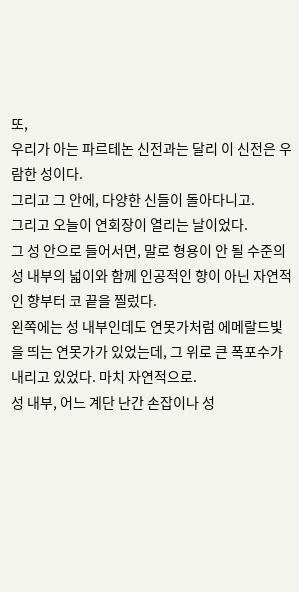또,
우리가 아는 파르테논 신전과는 달리 이 신전은 우람한 성이다.
그리고 그 안에, 다양한 신들이 돌아다니고.
그리고 오늘이 연회장이 열리는 날이었다.
그 성 안으로 들어서면, 말로 형용이 안 될 수준의 성 내부의 넓이와 함께 인공적인 향이 아닌 자연적인 향부터 코 끝을 찔렀다.
왼쪽에는 성 내부인데도 연못가처럼 에메랄드빛을 띄는 연못가가 있었는데, 그 위로 큰 폭포수가 내리고 있었다. 마치 자연적으로.
성 내부, 어느 계단 난간 손잡이나 성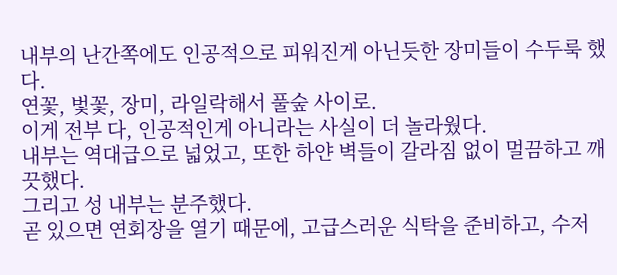내부의 난간쪽에도 인공적으로 피워진게 아닌듯한 장미들이 수두룩 했다.
연꽃, 벛꽃, 장미, 라일락해서 풀숲 사이로.
이게 전부 다, 인공적인게 아니라는 사실이 더 놀라웠다.
내부는 역대급으로 넓었고, 또한 하얀 벽들이 갈라짐 없이 멀끔하고 깨끗했다.
그리고 성 내부는 분주했다.
곧 있으면 연회장을 열기 때문에, 고급스러운 식탁을 준비하고, 수저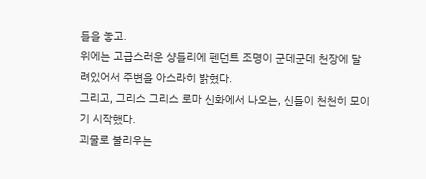들을 놓고.
위에는 고급스러운 샹들리에 펜던트 조명이 군데군데 천장에 달려있어서 주변을 아스라히 밝혔다.
그리고, 그리스 그리스 로마 신화에서 나오는, 신들이 천천히 모이기 시작했다.
괴물로 불리우는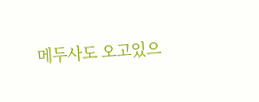메두사도 오고있으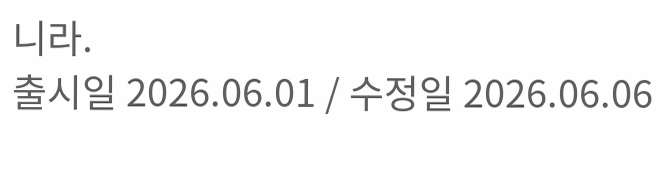니라.
출시일 2026.06.01 / 수정일 2026.06.06